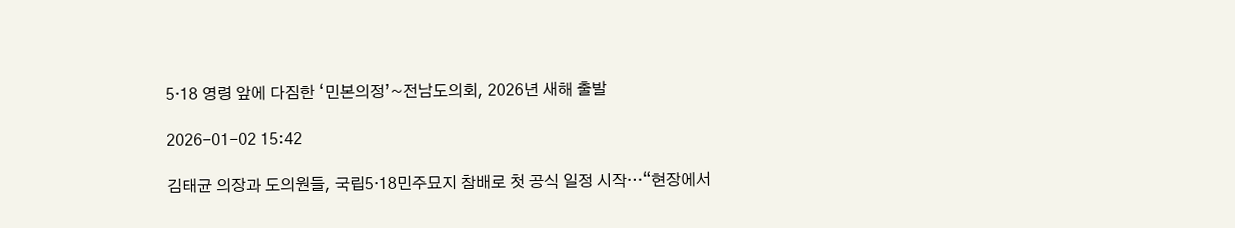5·18 영령 앞에 다짐한 ‘민본의정’~전남도의회, 2026년 새해 출발

2026-01-02 15:42

김태균 의장과 도의원들, 국립5·18민주묘지 참배로 첫 공식 일정 시작…“현장에서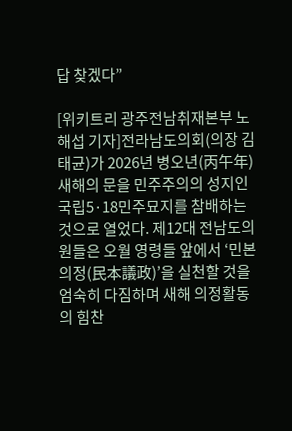답 찾겠다”

[위키트리 광주전남취재본부 노해섭 기자]전라남도의회(의장 김태균)가 2026년 병오년(丙午年) 새해의 문을 민주주의의 성지인 국립5·18민주묘지를 참배하는 것으로 열었다. 제12대 전남도의원들은 오월 영령들 앞에서 ‘민본의정(民本議政)’을 실천할 것을 엄숙히 다짐하며 새해 의정활동의 힘찬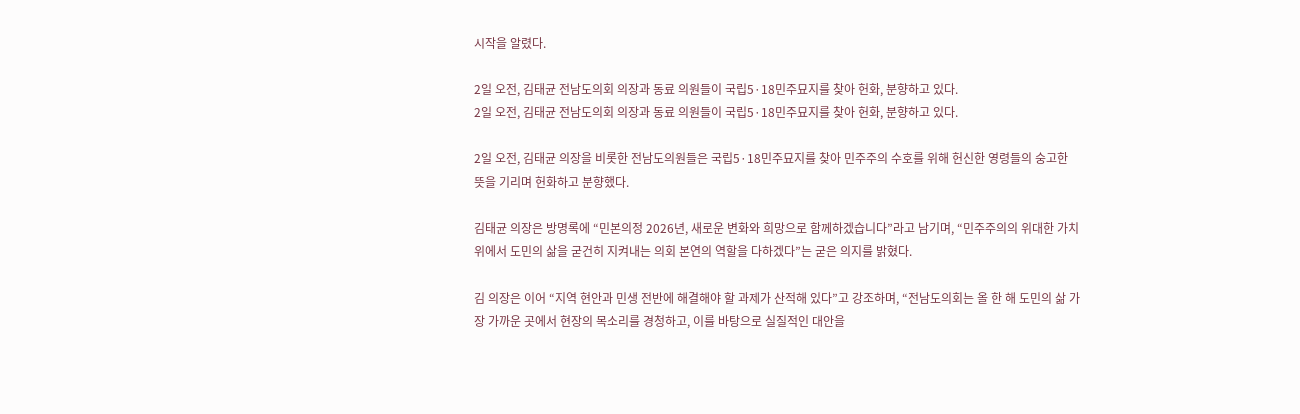시작을 알렸다.

2일 오전, 김태균 전남도의회 의장과 동료 의원들이 국립5·18민주묘지를 찾아 헌화, 분향하고 있다.
2일 오전, 김태균 전남도의회 의장과 동료 의원들이 국립5·18민주묘지를 찾아 헌화, 분향하고 있다.

2일 오전, 김태균 의장을 비롯한 전남도의원들은 국립5·18민주묘지를 찾아 민주주의 수호를 위해 헌신한 영령들의 숭고한 뜻을 기리며 헌화하고 분향했다.

김태균 의장은 방명록에 “민본의정 2026년, 새로운 변화와 희망으로 함께하겠습니다”라고 남기며, “민주주의의 위대한 가치 위에서 도민의 삶을 굳건히 지켜내는 의회 본연의 역할을 다하겠다”는 굳은 의지를 밝혔다.

김 의장은 이어 “지역 현안과 민생 전반에 해결해야 할 과제가 산적해 있다”고 강조하며, “전남도의회는 올 한 해 도민의 삶 가장 가까운 곳에서 현장의 목소리를 경청하고, 이를 바탕으로 실질적인 대안을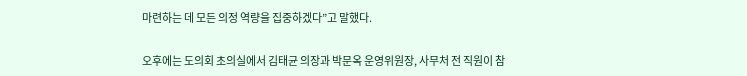마련하는 데 모든 의정 역량을 집중하겠다”고 말했다.

오후에는 도의회 초의실에서 김태균 의장과 박문옥 운영위원장, 사무처 전 직원이 참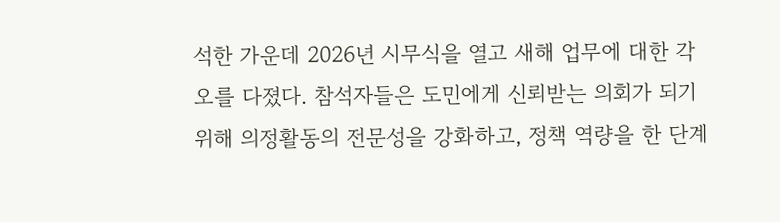석한 가운데 2026년 시무식을 열고 새해 업무에 대한 각오를 다졌다. 참석자들은 도민에게 신뢰받는 의회가 되기 위해 의정활동의 전문성을 강화하고, 정책 역량을 한 단계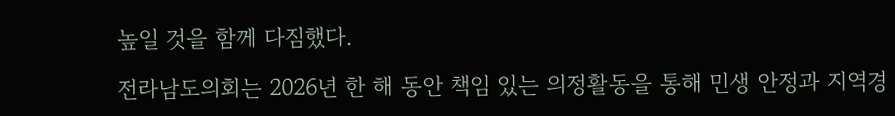높일 것을 함께 다짐했다.

전라남도의회는 2026년 한 해 동안 책임 있는 의정활동을 통해 민생 안정과 지역경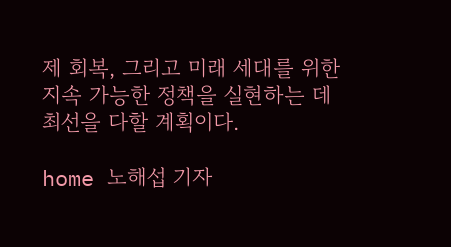제 회복, 그리고 미래 세대를 위한 지속 가능한 정책을 실현하는 데 최선을 다할 계획이다.

home 노해섭 기자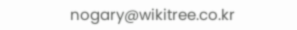nogary@wikitree.co.kr